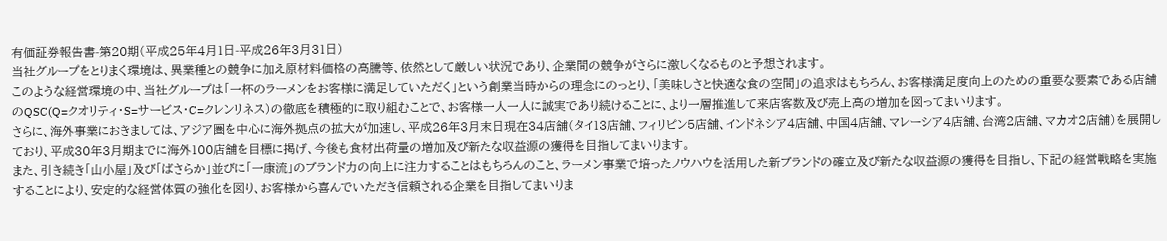有価証券報告書-第20期(平成25年4月1日-平成26年3月31日)
当社グループをとりまく環境は、異業種との競争に加え原材料価格の高騰等、依然として厳しい状況であり、企業間の競争がさらに激しくなるものと予想されます。
このような経営環境の中、当社グループは「一杯のラーメンをお客様に満足していただく」という創業当時からの理念にのっとり、「美味しさと快適な食の空間」の追求はもちろん、お客様満足度向上のための重要な要素である店舗のQSC(Q=クオリティ・S=サービス・C=クレンリネス)の徹底を積極的に取り組むことで、お客様一人一人に誠実であり続けることに、より一層推進して来店客数及び売上高の増加を図ってまいります。
さらに、海外事業におきましては、アジア圏を中心に海外拠点の拡大が加速し、平成26年3月末日現在34店舗(タイ13店舗、フィリピン5店舗、インドネシア4店舗、中国4店舗、マレーシア4店舗、台湾2店舗、マカオ2店舗)を展開しており、平成30年3月期までに海外100店舗を目標に掲げ、今後も食材出荷量の増加及び新たな収益源の獲得を目指してまいります。
また、引き続き「山小屋」及び「ばさらか」並びに「一康流」のブランド力の向上に注力することはもちろんのこと、ラーメン事業で培ったノウハウを活用した新ブランドの確立及び新たな収益源の獲得を目指し、下記の経営戦略を実施することにより、安定的な経営体質の強化を図り、お客様から喜んでいただき信頼される企業を目指してまいりま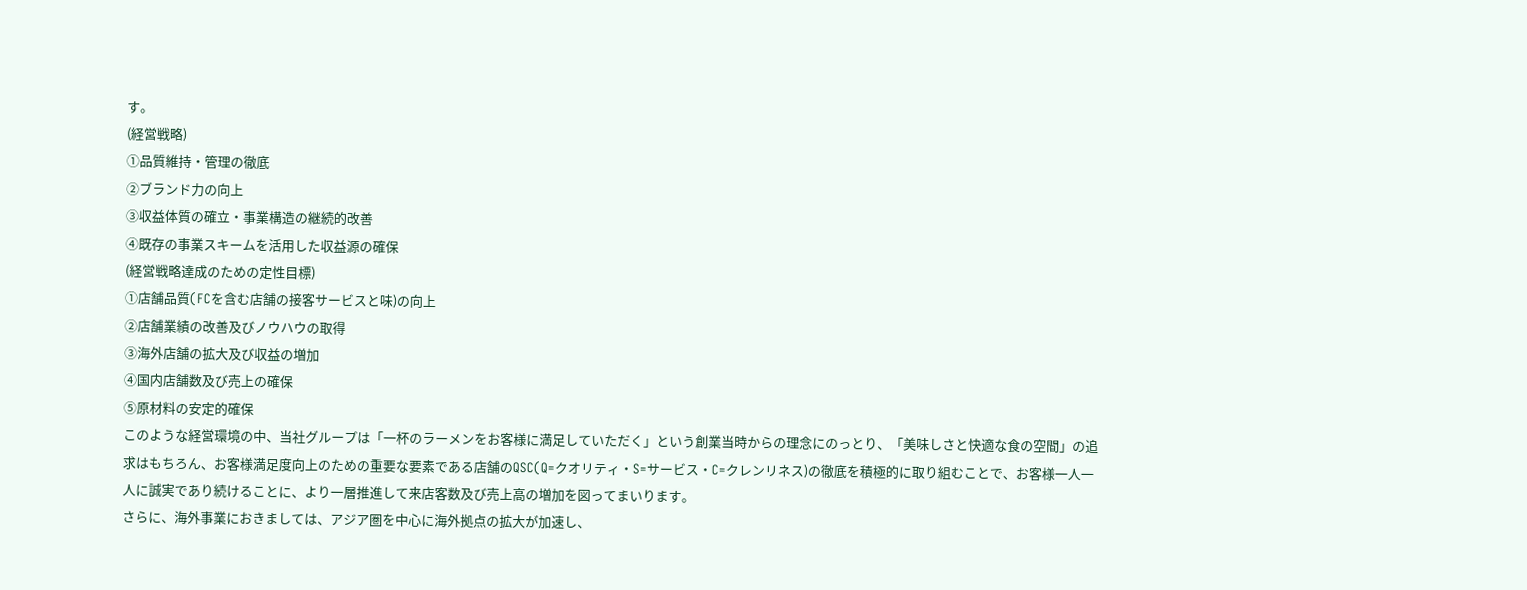す。
(経営戦略)
①品質維持・管理の徹底
②ブランド力の向上
③収益体質の確立・事業構造の継続的改善
④既存の事業スキームを活用した収益源の確保
(経営戦略達成のための定性目標)
①店舗品質(FCを含む店舗の接客サービスと味)の向上
②店舗業績の改善及びノウハウの取得
③海外店舗の拡大及び収益の増加
④国内店舗数及び売上の確保
⑤原材料の安定的確保
このような経営環境の中、当社グループは「一杯のラーメンをお客様に満足していただく」という創業当時からの理念にのっとり、「美味しさと快適な食の空間」の追求はもちろん、お客様満足度向上のための重要な要素である店舗のQSC(Q=クオリティ・S=サービス・C=クレンリネス)の徹底を積極的に取り組むことで、お客様一人一人に誠実であり続けることに、より一層推進して来店客数及び売上高の増加を図ってまいります。
さらに、海外事業におきましては、アジア圏を中心に海外拠点の拡大が加速し、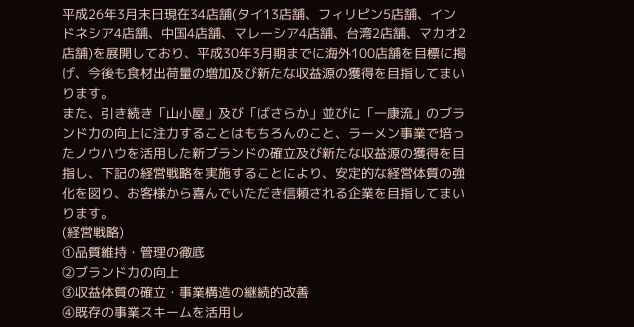平成26年3月末日現在34店舗(タイ13店舗、フィリピン5店舗、インドネシア4店舗、中国4店舗、マレーシア4店舗、台湾2店舗、マカオ2店舗)を展開しており、平成30年3月期までに海外100店舗を目標に掲げ、今後も食材出荷量の増加及び新たな収益源の獲得を目指してまいります。
また、引き続き「山小屋」及び「ばさらか」並びに「一康流」のブランド力の向上に注力することはもちろんのこと、ラーメン事業で培ったノウハウを活用した新ブランドの確立及び新たな収益源の獲得を目指し、下記の経営戦略を実施することにより、安定的な経営体質の強化を図り、お客様から喜んでいただき信頼される企業を目指してまいります。
(経営戦略)
①品質維持・管理の徹底
②ブランド力の向上
③収益体質の確立・事業構造の継続的改善
④既存の事業スキームを活用し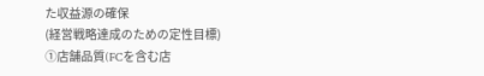た収益源の確保
(経営戦略達成のための定性目標)
①店舗品質(FCを含む店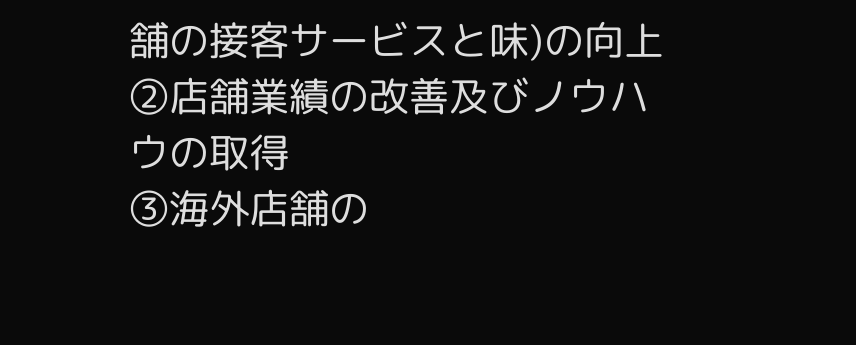舗の接客サービスと味)の向上
②店舗業績の改善及びノウハウの取得
③海外店舗の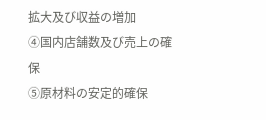拡大及び収益の増加
④国内店舗数及び売上の確保
⑤原材料の安定的確保